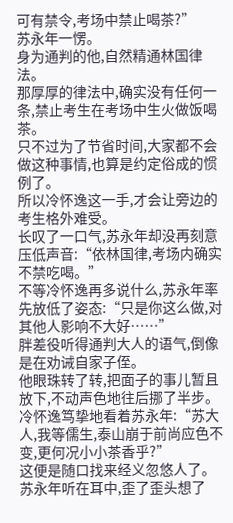可有禁令,考场中禁止喝茶?”
苏永年一愣。
身为通判的他,自然精通林国律法。
那厚厚的律法中,确实没有任何一条,禁止考生在考场中生火做饭喝茶。
只不过为了节省时间,大家都不会做这种事情,也算是约定俗成的惯例了。
所以冷怀逸这一手,才会让旁边的考生格外难受。
长叹了一口气,苏永年却没再刻意压低声音:“依林国律,考场内确实不禁吃喝。”
不等冷怀逸再多说什么,苏永年率先放低了姿态:“只是你这么做,对其他人影响不大好……”
胖差役听得通判大人的语气,倒像是在劝诫自家子侄。
他眼珠转了转,把面子的事儿暂且放下,不动声色地往后挪了半步。
冷怀逸笃挚地看着苏永年:“苏大人,我等儒生,泰山崩于前尚应色不变,更何况小小茶香乎?”
这便是随口找来经义忽悠人了。
苏永年听在耳中,歪了歪头想了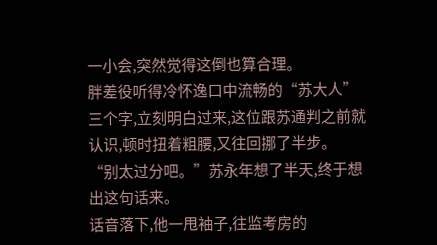一小会,突然觉得这倒也算合理。
胖差役听得冷怀逸口中流畅的“苏大人”三个字,立刻明白过来,这位跟苏通判之前就认识,顿时扭着粗腰,又往回挪了半步。
“别太过分吧。”苏永年想了半天,终于想出这句话来。
话音落下,他一甩袖子,往监考房的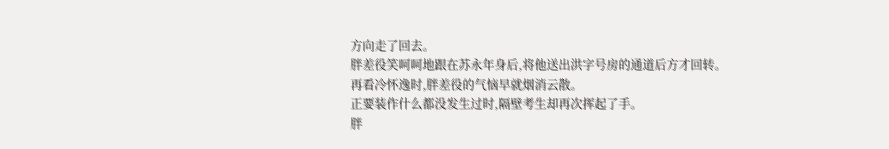方向走了回去。
胖差役笑呵呵地跟在苏永年身后,将他送出洪字号房的通道后方才回转。
再看冷怀逸时,胖差役的气恼早就烟消云散。
正要装作什么都没发生过时,隔壁考生却再次挥起了手。
胖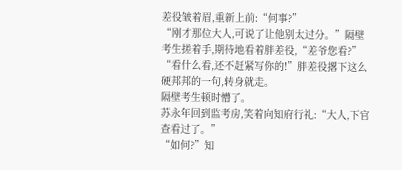差役皱着眉,重新上前:“何事?”
“刚才那位大人,可说了让他别太过分。”隔壁考生搓着手,期待地看着胖差役,“差爷您看?”
“看什么看,还不赶紧写你的!”胖差役撂下这么硬邦邦的一句,转身就走。
隔壁考生顿时懵了。
苏永年回到监考房,笑着向知府行礼:“大人,下官查看过了。”
“如何?”知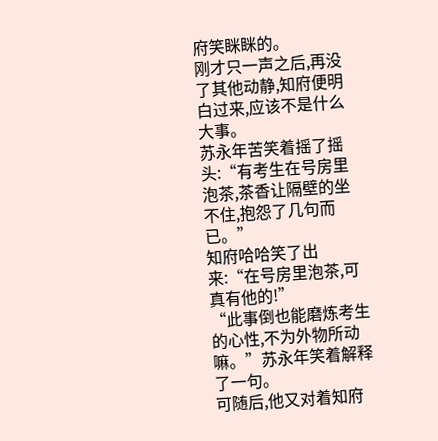府笑眯眯的。
刚才只一声之后,再没了其他动静,知府便明白过来,应该不是什么大事。
苏永年苦笑着摇了摇头:“有考生在号房里泡茶,茶香让隔壁的坐不住,抱怨了几句而已。”
知府哈哈笑了出来:“在号房里泡茶,可真有他的!”
“此事倒也能磨炼考生的心性,不为外物所动嘛。”苏永年笑着解释了一句。
可随后,他又对着知府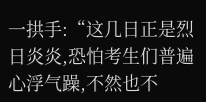一拱手:“这几日正是烈日炎炎,恐怕考生们普遍心浮气躁,不然也不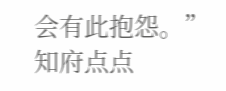会有此抱怨。”
知府点点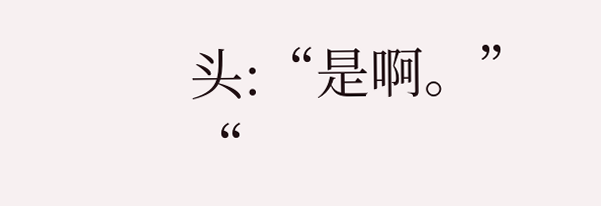头:“是啊。”
“